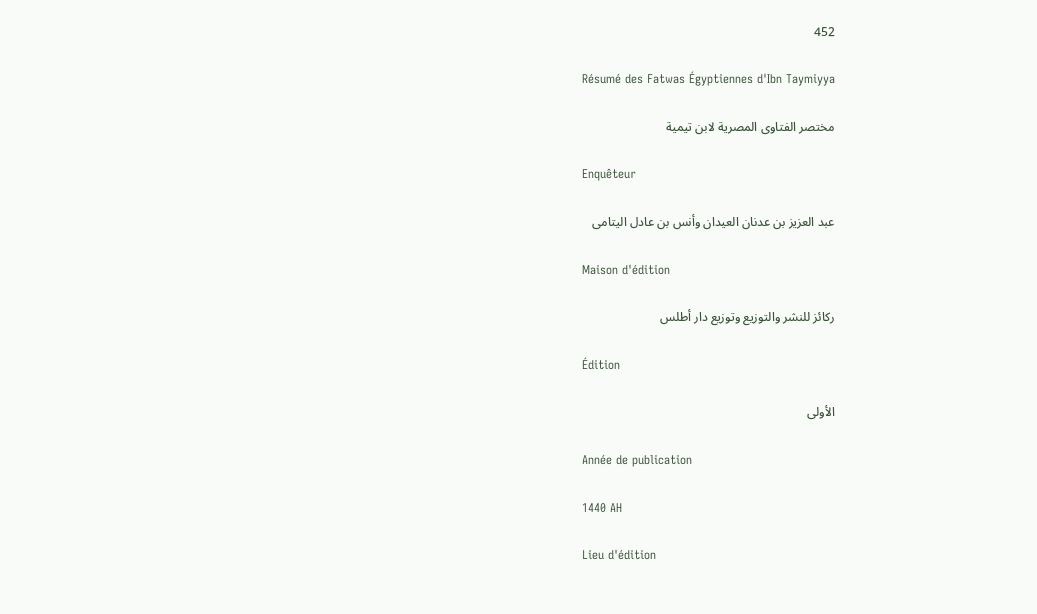452

Résumé des Fatwas Égyptiennes d'Ibn Taymiyya

مختصر الفتاوى المصرية لابن تيمية

Enquêteur

عبد العزيز بن عدنان العيدان وأنس بن عادل اليتامى

Maison d'édition

ركائز للنشر والتوزيع وتوزيع دار أطلس

Édition

الأولى

Année de publication

1440 AH

Lieu d'édition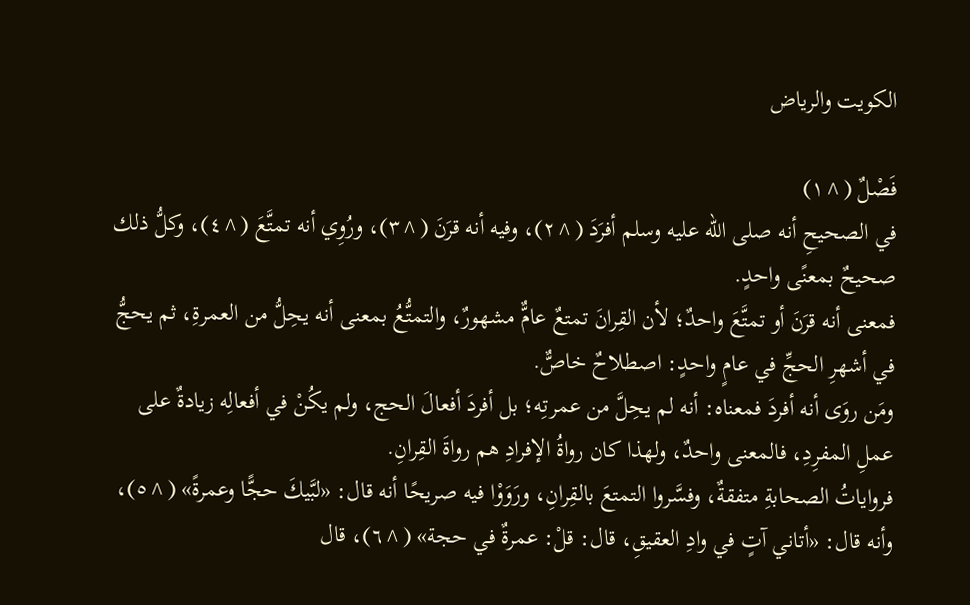الكويت والرياض

فَصْلٌ (^١)
في الصحيحِ أنه صلى الله عليه وسلم أفرَدَ (^٢)، وفيه أنه قرَنَ (^٣)، ورُوِي أنه تمتَّعَ (^٤)، وكلُّ ذلك صحيحٌ بمعنًى واحدٍ.
فمعنى أنه قرَنَ أو تمتَّعَ واحدٌ؛ لأن القِرانَ تمتعٌ عامٌّ مشهورٌ، والتمتُّعُ بمعنى أنه يحِلُّ من العمرةِ، ثم يحجُّ في أشهرِ الحجِّ في عامٍ واحدٍ: اصطلاحٌ خاصٌّ.
ومَن روَى أنه أفردَ فمعناه: أنه لم يحِلَّ من عمرتِه؛ بل أفردَ أفعالَ الحج، ولم يكُنْ في أفعالِه زيادةٌ على عملِ المفرِدِ، فالمعنى واحدٌ، ولهذا كان رواةُ الإفرادِ هم رواةَ القِرانِ.
فرواياتُ الصحابةِ متفقةٌ، وفسَّروا التمتعَ بالقِرانِ، ورَوَوْا فيه صريحًا أنه قال: «لبَّيكَ حجًّا وعمرةً» (^٥)، وأنه قال: «أتاني آتٍ في وادِ العقيقِ، قال: قلْ: عمرةٌ في حجة» (^٦)، قال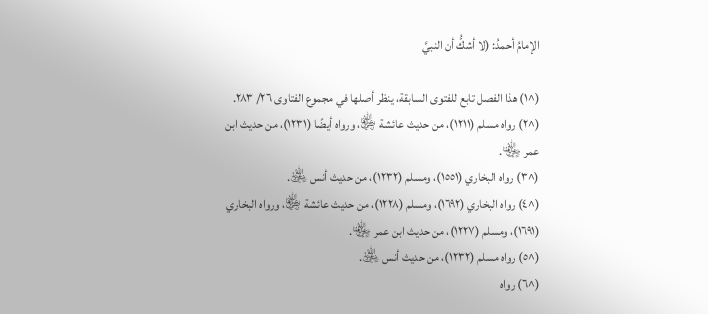الإمامُ أحمدُ: (لا أشكُّ أن النبيَّ

(^١) هذا الفصل تابع للفتوى السابقة، ينظر أصلها في مجموع الفتاوى ٢٦/ ٢٨٣.
(^٢) رواه مسلم (١٢١١)، من حديث عائشة ﵂، ورواه أيضًا (١٢٣١)، من حديث ابن عمر ﵄.
(^٣) رواه البخاري (١٥٥١)، ومسلم (١٢٣٢)، من حديث أنس ﵁.
(^٤) رواه البخاري (١٦٩٢)، ومسلم (١٢٢٨)، من حديث عائشة ﵂، ورواه البخاري (١٦٩١)، ومسلم (١٢٢٧)، من حديث ابن عمر ﵄.
(^٥) رواه مسلم (١٢٣٢)، من حديث أنس ﵁.
(^٦) رواه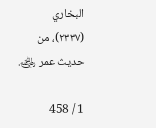البخاري (٢٣٣٧)، من حديث عمر ﵁.

1 / 458